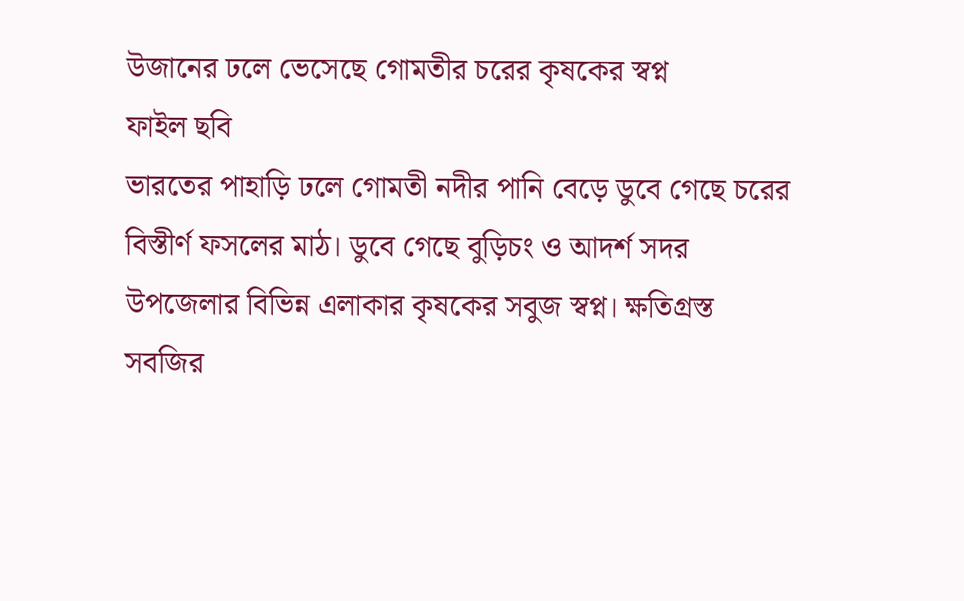উজানের ঢলে ভেসেছে গোমতীর চরের কৃষকের স্বপ্ন
ফাইল ছবি
ভারতের পাহাড়ি ঢলে গোমতী নদীর পানি বেড়ে ডুবে গেছে চরের বিস্তীর্ণ ফসলের মাঠ। ডুবে গেছে বুড়িচং ও আদর্শ সদর উপজেলার বিভিন্ন এলাকার কৃষকের সবুজ স্বপ্ন। ক্ষতিগ্রস্ত সবজির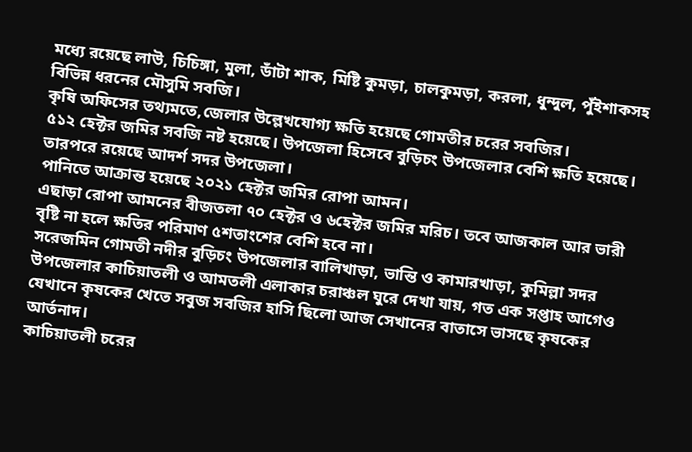মধ্যে রয়েছে লাউ, চিচিঙ্গা, মুলা, ডাঁটা শাক, মিষ্টি কুমড়া, চালকুমড়া, করলা, ধুন্দুল, পুঁইশাকসহ বিভিন্ন ধরনের মৌসুমি সবজি।
কৃষি অফিসের তথ্যমতে,জেলার উল্লেখযোগ্য ক্ষতি হয়েছে গোমতীর চরের সবজির।
৫১২ হেক্টর জমির সবজি নষ্ট হয়েছে। উপজেলা হিসেবে বুড়িচং উপজেলার বেশি ক্ষতি হয়েছে। তারপরে রয়েছে আদর্শ সদর উপজেলা।
পানিতে আক্রান্ত হয়েছে ২০২১ হেক্টর জমির রোপা আমন।
এছাড়া রোপা আমনের বীজতলা ৭০ হেক্টর ও ৬হেক্টর জমির মরিচ। তবে আজকাল আর ভারী বৃষ্টি না হলে ক্ষতির পরিমাণ ৫শতাংশের বেশি হবে না।
সরেজমিন গোমতী নদীর বুড়িচং উপজেলার বালিখাড়া, ভান্তি ও কামারখাড়া, কুমিল্লা সদর উপজেলার কাচিয়াতলী ও আমতলী এলাকার চরাঞ্চল ঘুরে দেখা যায়, গত এক সপ্তাহ আগেও যেখানে কৃষকের খেতে সবুজ সবজির হাসি ছিলো আজ সেখানের বাতাসে ভাসছে কৃষকের আর্তনাদ।
কাচিয়াতলী চরের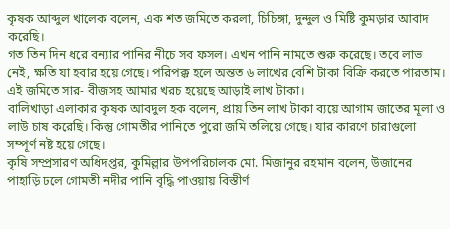কৃষক আব্দুল খালেক বলেন, এক শত জমিতে করলা, চিচিঙ্গা, দুন্দুল ও মিষ্টি কুমড়ার আবাদ করেছি।
গত তিন দিন ধরে বন্যার পানির নীচে সব ফসল। এখন পানি নামতে শুরু করেছে। তবে লাভ নেই, ক্ষতি যা হবার হয়ে গেছে। পরিপক্ক হলে অন্তত ৬ লাখের বেশি টাকা বিক্রি করতে পারতাম। এই জমিতে সার- বীজসহ আমার খরচ হয়েছে আড়াই লাখ টাকা।
বালিখাড়া এলাকার কৃষক আবদুল হক বলেন, প্রায় তিন লাখ টাকা ব্যয়ে আগাম জাতের মূলা ও লাউ চাষ করেছি। কিন্তু গোমতীর পানিতে পুরো জমি তলিয়ে গেছে। যার কারণে চারাগুলো সম্পূর্ণ নষ্ট হয়ে গেছে।
কৃষি সম্প্রসারণ অধিদপ্তর, কুমিল্লার উপপরিচালক মো. মিজানুর রহমান বলেন, উজানের পাহাড়ি ঢলে গোমতী নদীর পানি বৃদ্ধি পাওয়ায় বিস্তীর্ণ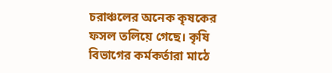চরাঞ্চলের অনেক কৃষকের ফসল তলিয়ে গেছে। কৃষি বিভাগের কর্মকর্তারা মাঠে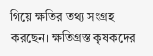গিয়ে ক্ষতির তথ্য সংগ্রহ করছেন। ক্ষতিগ্রস্ত কৃষকদের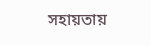সহায়তায়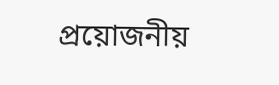প্রয়োজনীয়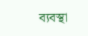ব্যবস্থা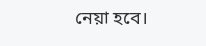নেয়া হবে।